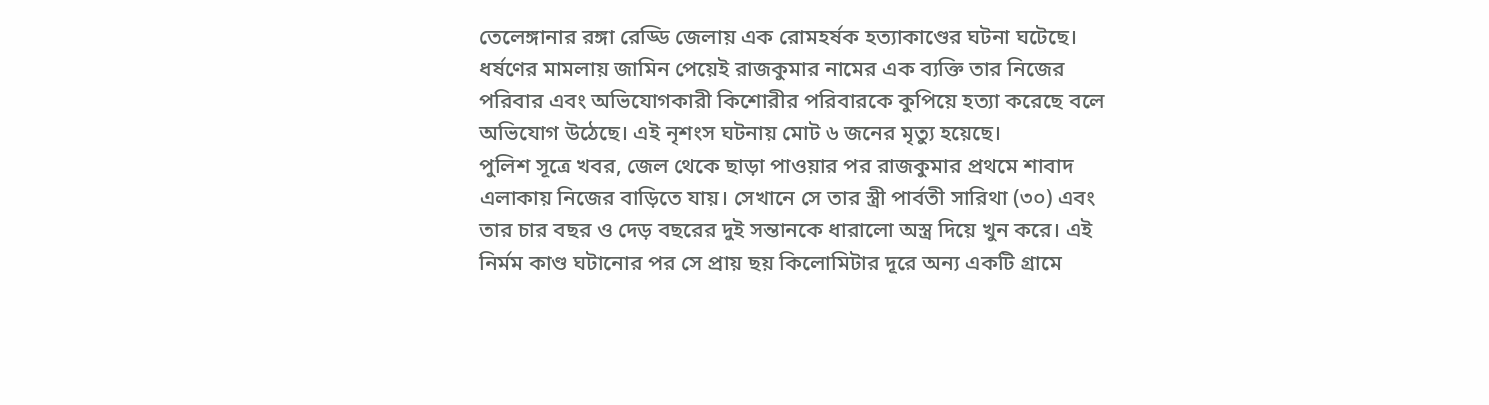তেলেঙ্গানার রঙ্গা রেড্ডি জেলায় এক রোমহর্ষক হত্যাকাণ্ডের ঘটনা ঘটেছে। ধর্ষণের মামলায় জামিন পেয়েই রাজকুমার নামের এক ব্যক্তি তার নিজের পরিবার এবং অভিযোগকারী কিশোরীর পরিবারকে কুপিয়ে হত্যা করেছে বলে অভিযোগ উঠেছে। এই নৃশংস ঘটনায় মোট ৬ জনের মৃত্যু হয়েছে।
পুলিশ সূত্রে খবর, জেল থেকে ছাড়া পাওয়ার পর রাজকুমার প্রথমে শাবাদ এলাকায় নিজের বাড়িতে যায়। সেখানে সে তার স্ত্রী পার্বতী সারিথা (৩০) এবং তার চার বছর ও দেড় বছরের দুই সন্তানকে ধারালো অস্ত্র দিয়ে খুন করে। এই নির্মম কাণ্ড ঘটানোর পর সে প্রায় ছয় কিলোমিটার দূরে অন্য একটি গ্রামে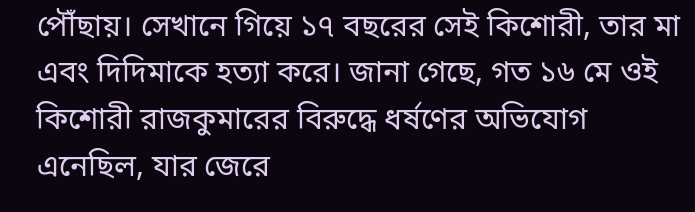পৌঁছায়। সেখানে গিয়ে ১৭ বছরের সেই কিশোরী, তার মা এবং দিদিমাকে হত্যা করে। জানা গেছে, গত ১৬ মে ওই কিশোরী রাজকুমারের বিরুদ্ধে ধর্ষণের অভিযোগ এনেছিল, যার জেরে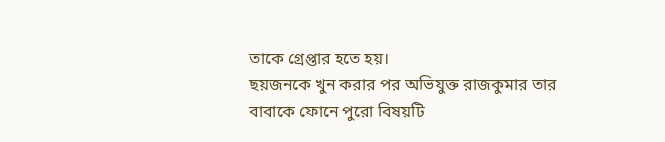তাকে গ্রেপ্তার হতে হয়।
ছয়জনকে খুন করার পর অভিযুক্ত রাজকুমার তার বাবাকে ফোনে পুরো বিষয়টি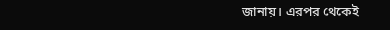জানায়। এরপর থেকেই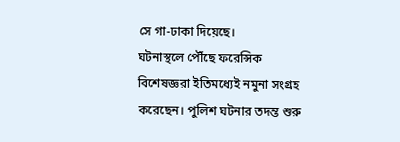সে গা-ঢাকা দিয়েছে।
ঘটনাস্থলে পৌঁছে ফরেন্সিক বিশেষজ্ঞরা ইতিমধ্যেই নমুনা সংগ্রহ করেছেন। পুলিশ ঘটনার তদন্ত শুরু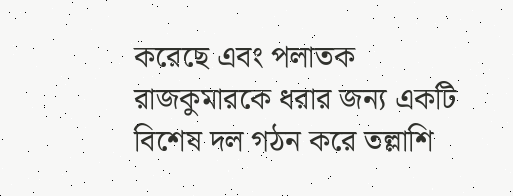করেছে এবং পলাতক রাজকুমারকে ধরার জন্য একটি বিশেষ দল গঠন করে তল্লাশি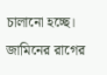চালানো হচ্ছে। জামিনের রাগের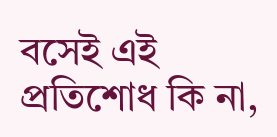বসেই এই প্রতিশোধ কি না,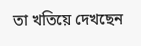তা খতিয়ে দেখছেন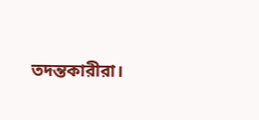তদন্তকারীরা।